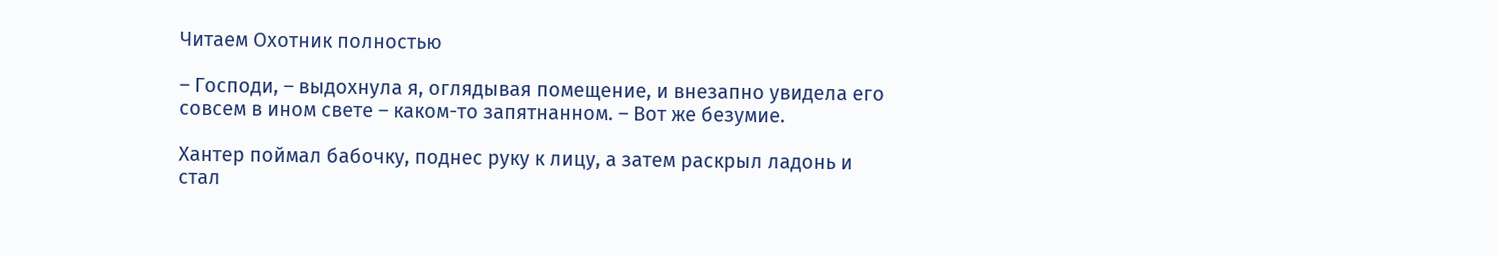Читаем Охотник полностью

– Господи, – выдохнула я, оглядывая помещение, и внезапно увидела его совсем в ином свете – каком-то запятнанном. – Вот же безумие.

Хантер поймал бабочку, поднес руку к лицу, а затем раскрыл ладонь и стал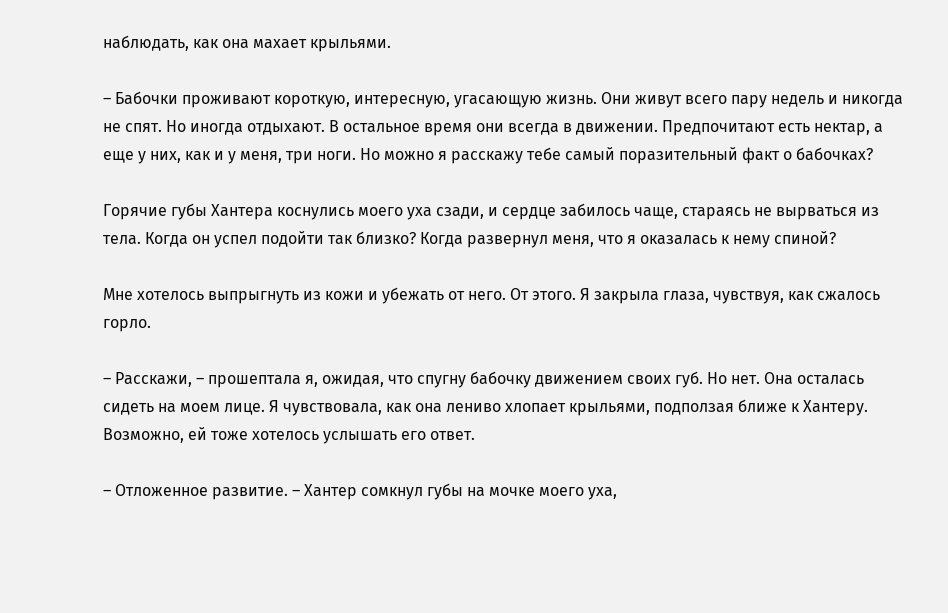наблюдать, как она махает крыльями.

– Бабочки проживают короткую, интересную, угасающую жизнь. Они живут всего пару недель и никогда не спят. Но иногда отдыхают. В остальное время они всегда в движении. Предпочитают есть нектар, а еще у них, как и у меня, три ноги. Но можно я расскажу тебе самый поразительный факт о бабочках?

Горячие губы Хантера коснулись моего уха сзади, и сердце забилось чаще, стараясь не вырваться из тела. Когда он успел подойти так близко? Когда развернул меня, что я оказалась к нему спиной?

Мне хотелось выпрыгнуть из кожи и убежать от него. От этого. Я закрыла глаза, чувствуя, как сжалось горло.

– Расскажи, – прошептала я, ожидая, что спугну бабочку движением своих губ. Но нет. Она осталась сидеть на моем лице. Я чувствовала, как она лениво хлопает крыльями, подползая ближе к Хантеру. Возможно, ей тоже хотелось услышать его ответ.

– Отложенное развитие. – Хантер сомкнул губы на мочке моего уха,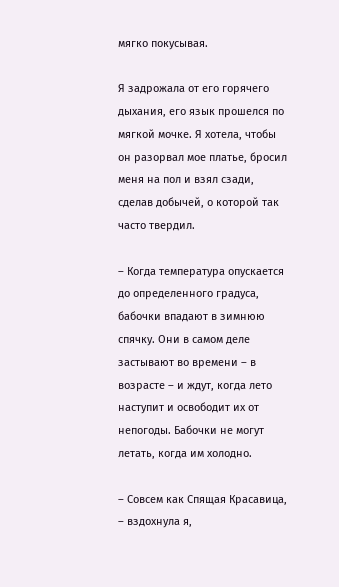мягко покусывая.

Я задрожала от его горячего дыхания, его язык прошелся по мягкой мочке. Я хотела, чтобы он разорвал мое платье, бросил меня на пол и взял сзади, сделав добычей, о которой так часто твердил.

– Когда температура опускается до определенного градуса, бабочки впадают в зимнюю спячку. Они в самом деле застывают во времени – в возрасте – и ждут, когда лето наступит и освободит их от непогоды. Бабочки не могут летать, когда им холодно.

– Совсем как Спящая Красавица, – вздохнула я,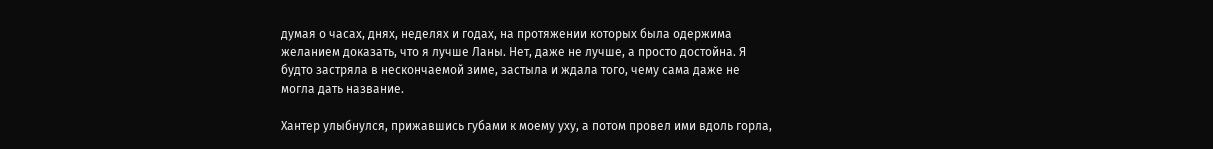думая о часах, днях, неделях и годах, на протяжении которых была одержима желанием доказать, что я лучше Ланы. Нет, даже не лучше, а просто достойна. Я будто застряла в нескончаемой зиме, застыла и ждала того, чему сама даже не могла дать название.

Хантер улыбнулся, прижавшись губами к моему уху, а потом провел ими вдоль горла,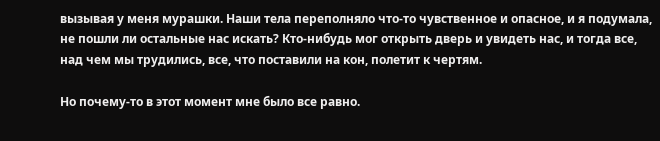вызывая у меня мурашки. Наши тела переполняло что-то чувственное и опасное, и я подумала, не пошли ли остальные нас искать? Кто-нибудь мог открыть дверь и увидеть нас, и тогда все, над чем мы трудились, все, что поставили на кон, полетит к чертям.

Но почему-то в этот момент мне было все равно.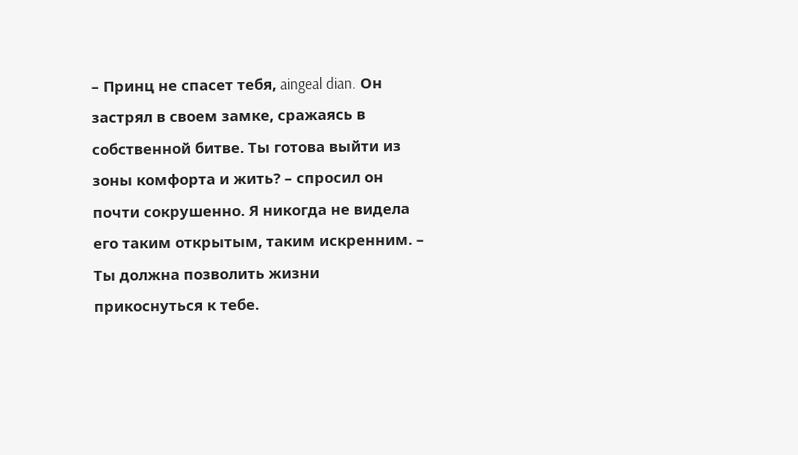– Принц не спасет тебя, aingeal dian. Он застрял в своем замке, сражаясь в собственной битве. Ты готова выйти из зоны комфорта и жить? – спросил он почти сокрушенно. Я никогда не видела его таким открытым, таким искренним. – Ты должна позволить жизни прикоснуться к тебе.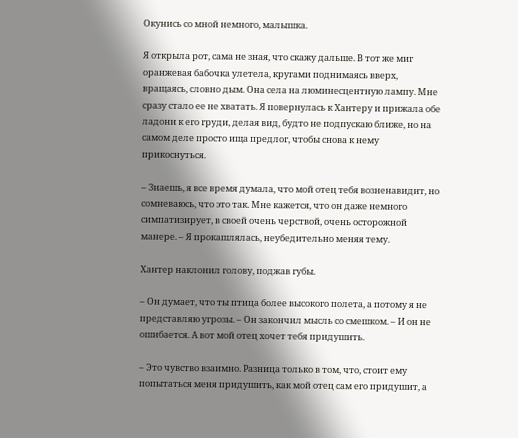Окунись со мной немного, малышка.

Я открыла рот, сама не зная, что скажу дальше. В тот же миг оранжевая бабочка улетела, кругами поднимаясь вверх, вращаясь, словно дым. Она села на люминесцентную лампу. Мне сразу стало ее не хватать. Я повернулась к Хантеру и прижала обе ладони к его груди, делая вид, будто не подпускаю ближе, но на самом деле просто ища предлог, чтобы снова к нему прикоснуться.

– Знаешь, я все время думала, что мой отец тебя возненавидит, но сомневаюсь, что это так. Мне кажется, что он даже немного симпатизирует, в своей очень черствой, очень осторожной манере. – Я прокашлялась, неубедительно меняя тему.

Хантер наклонил голову, поджав губы.

– Он думает, что ты птица более высокого полета, а потому я не представляю угрозы. – Он закончил мысль со смешком. – И он не ошибается. А вот мой отец хочет тебя придушить.

– Это чувство взаимно. Разница только в том, что, стоит ему попытаться меня придушить, как мой отец сам его придушит, а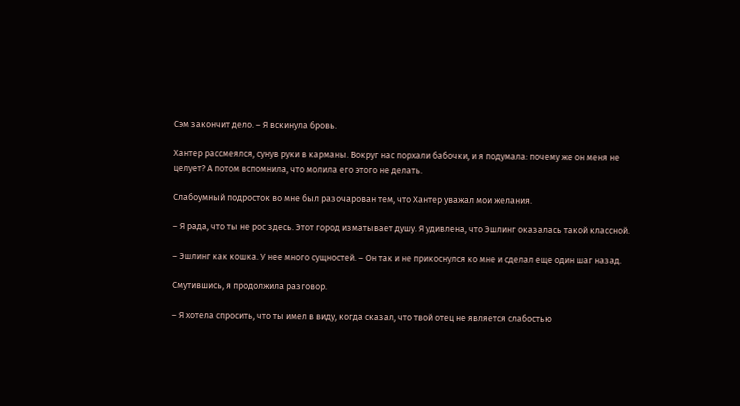Сэм закончит дело. – Я вскинула бровь.

Хантер рассмеялся, сунув руки в карманы. Вокруг нас порхали бабочки, и я подумала: почему же он меня не целует? А потом вспомнила, что молила его этого не делать.

Слабоумный подросток во мне был разочарован тем, что Хантер уважал мои желания.

– Я рада, что ты не рос здесь. Этот город изматывает душу. Я удивлена, что Эшлинг оказалась такой классной.

– Эшлинг как кошка. У нее много сущностей. – Он так и не прикоснулся ко мне и сделал еще один шаг назад.

Смутившись, я продолжила разговор.

– Я хотела спросить, что ты имел в виду, когда сказал, что твой отец не является слабостью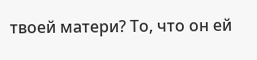твоей матери? То, что он ей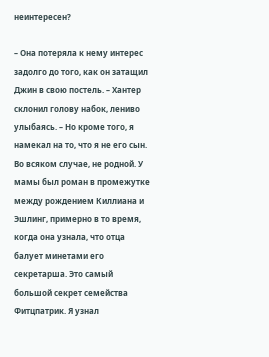неинтересен?

– Она потеряла к нему интерес задолго до того, как он затащил Джин в свою постель. – Хантер склонил голову набок, лениво улыбаясь. – Но кроме того, я намекал на то, что я не его сын. Во всяком случае, не родной. У мамы был роман в промежутке между рождением Киллиана и Эшлинг, примерно в то время, когда она узнала, что отца балует минетами его секретарша. Это самый большой секрет семейства Фитцпатрик. Я узнал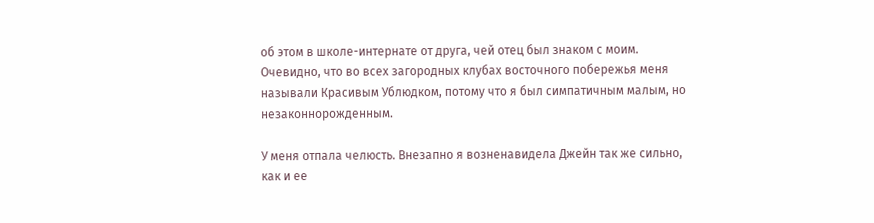об этом в школе-интернате от друга, чей отец был знаком с моим. Очевидно, что во всех загородных клубах восточного побережья меня называли Красивым Ублюдком, потому что я был симпатичным малым, но незаконнорожденным.

У меня отпала челюсть. Внезапно я возненавидела Джейн так же сильно, как и ее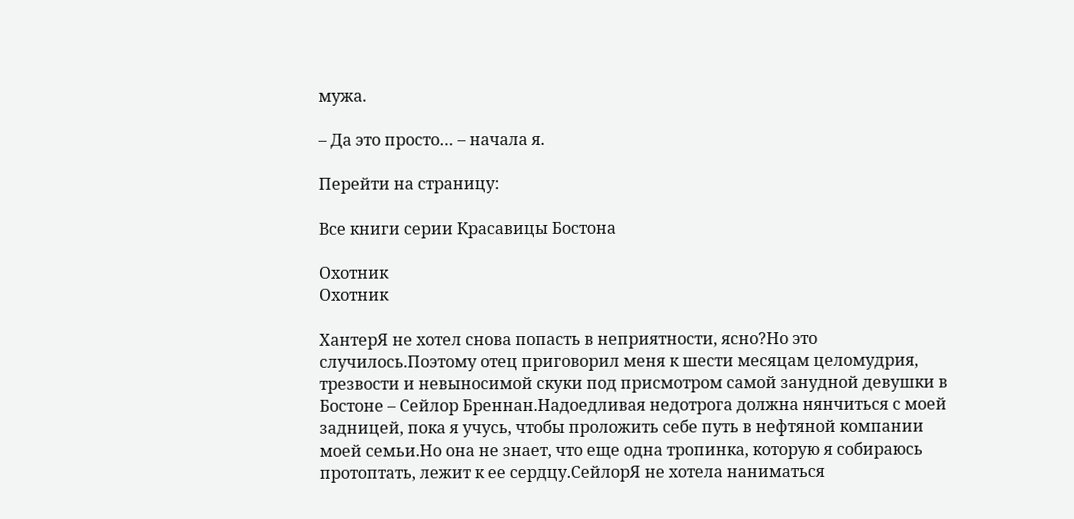мужа.

– Да это просто… – начала я.

Перейти на страницу:

Все книги серии Красавицы Бостона

Охотник
Охотник

ХантерЯ не хотел снова попасть в неприятности, ясно?Но это случилось.Поэтому отец приговорил меня к шести месяцам целомудрия, трезвости и невыносимой скуки под присмотром самой занудной девушки в Бостоне – Сейлор Бреннан.Надоедливая недотрога должна нянчиться с моей задницей, пока я учусь, чтобы проложить себе путь в нефтяной компании моей семьи.Но она не знает, что еще одна тропинка, которую я собираюсь протоптать, лежит к ее сердцу.СейлорЯ не хотела наниматься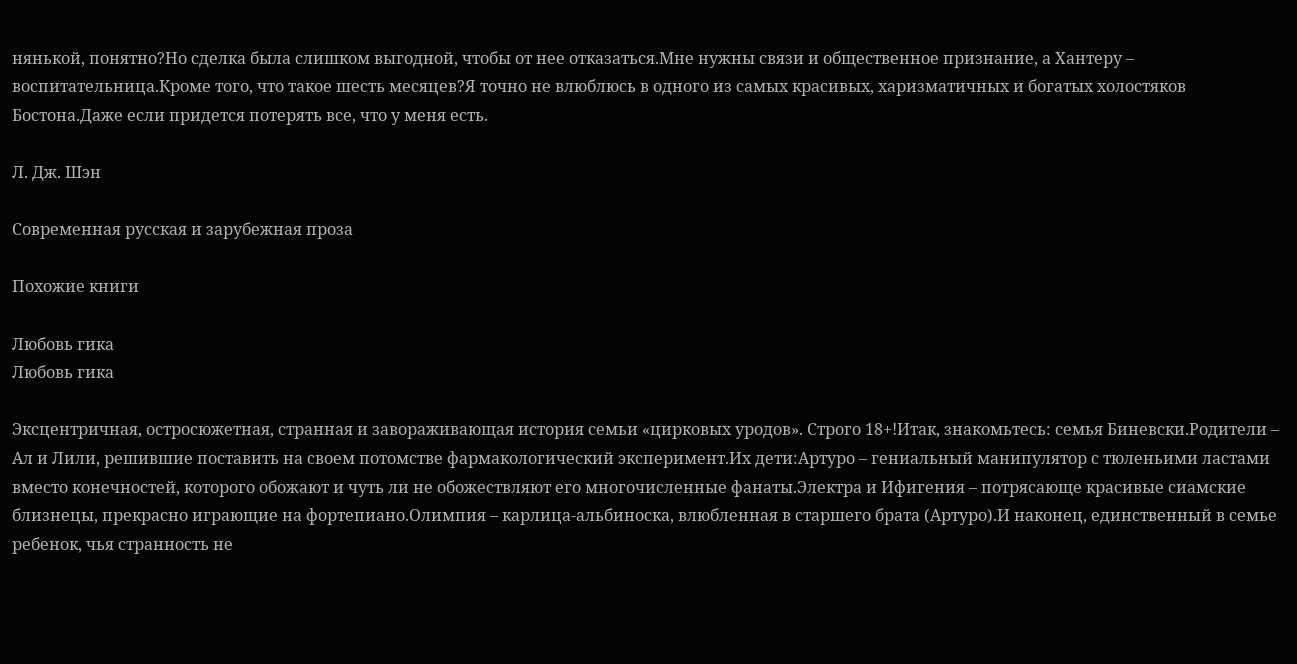нянькой, понятно?Но сделка была слишком выгодной, чтобы от нее отказаться.Мне нужны связи и общественное признание, а Хантеру – воспитательница.Кроме того, что такое шесть месяцев?Я точно не влюблюсь в одного из самых красивых, харизматичных и богатых холостяков Бостона.Даже если придется потерять все, что у меня есть.

Л. Дж. Шэн

Современная русская и зарубежная проза

Похожие книги

Любовь гика
Любовь гика

Эксцентричная, остросюжетная, странная и завораживающая история семьи «цирковых уродов». Строго 18+!Итак, знакомьтесь: семья Биневски.Родители – Ал и Лили, решившие поставить на своем потомстве фармакологический эксперимент.Их дети:Артуро – гениальный манипулятор с тюленьими ластами вместо конечностей, которого обожают и чуть ли не обожествляют его многочисленные фанаты.Электра и Ифигения – потрясающе красивые сиамские близнецы, прекрасно играющие на фортепиано.Олимпия – карлица-альбиноска, влюбленная в старшего брата (Артуро).И наконец, единственный в семье ребенок, чья странность не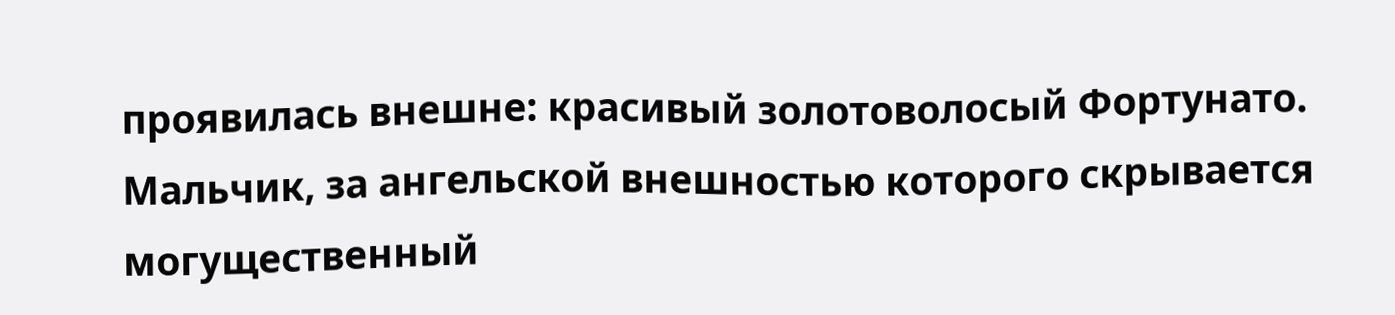проявилась внешне: красивый золотоволосый Фортунато. Мальчик, за ангельской внешностью которого скрывается могущественный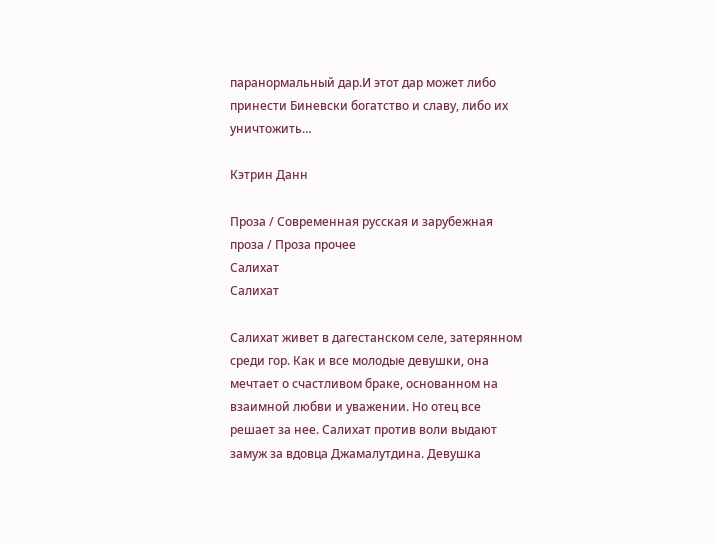паранормальный дар.И этот дар может либо принести Биневски богатство и славу, либо их уничтожить…

Кэтрин Данн

Проза / Современная русская и зарубежная проза / Проза прочее
Салихат
Салихат

Салихат живет в дагестанском селе, затерянном среди гор. Как и все молодые девушки, она мечтает о счастливом браке, основанном на взаимной любви и уважении. Но отец все решает за нее. Салихат против воли выдают замуж за вдовца Джамалутдина. Девушка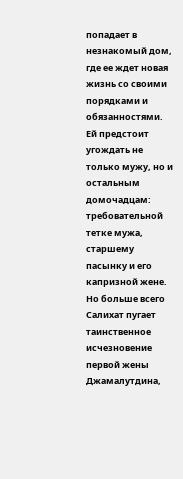попадает в незнакомый дом, где ее ждет новая жизнь со своими порядками и обязанностями. Ей предстоит угождать не только мужу, но и остальным домочадцам: требовательной тетке мужа, старшему пасынку и его капризной жене. Но больше всего Салихат пугает таинственное исчезновение первой жены Джамалутдина,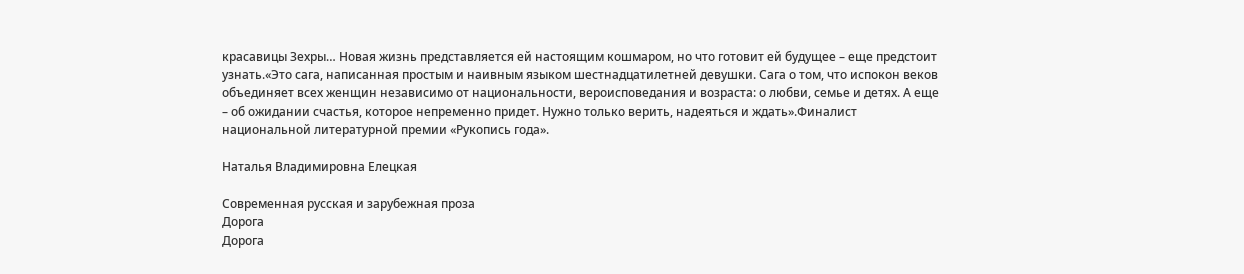красавицы Зехры… Новая жизнь представляется ей настоящим кошмаром, но что готовит ей будущее – еще предстоит узнать.«Это сага, написанная простым и наивным языком шестнадцатилетней девушки. Сага о том, что испокон веков объединяет всех женщин независимо от национальности, вероисповедания и возраста: о любви, семье и детях. А еще – об ожидании счастья, которое непременно придет. Нужно только верить, надеяться и ждать».Финалист национальной литературной премии «Рукопись года».

Наталья Владимировна Елецкая

Современная русская и зарубежная проза
Дорога
Дорога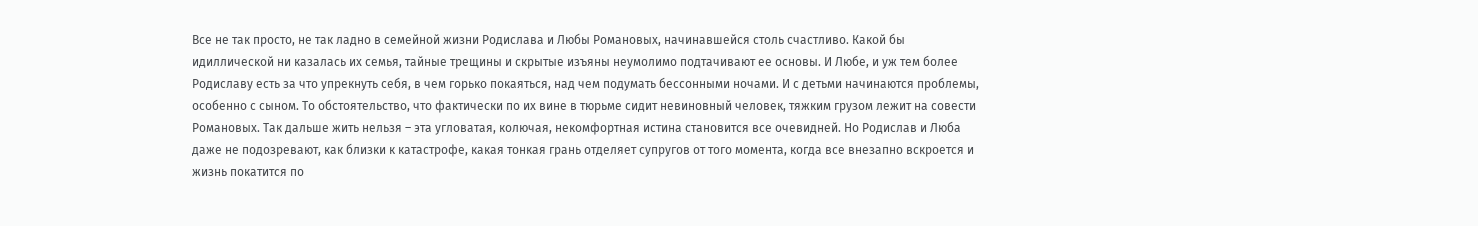Все не так просто, не так ладно в семейной жизни Родислава и Любы Романовых, начинавшейся столь счастливо. Какой бы идиллической ни казалась их семья, тайные трещины и скрытые изъяны неумолимо подтачивают ее основы. И Любе, и уж тем более Родиславу есть за что упрекнуть себя, в чем горько покаяться, над чем подумать бессонными ночами. И с детьми начинаются проблемы, особенно с сыном. То обстоятельство, что фактически по их вине в тюрьме сидит невиновный человек, тяжким грузом лежит на совести Романовых. Так дальше жить нельзя – эта угловатая, колючая, некомфортная истина становится все очевидней. Но Родислав и Люба даже не подозревают, как близки к катастрофе, какая тонкая грань отделяет супругов от того момента, когда все внезапно вскроется и жизнь покатится по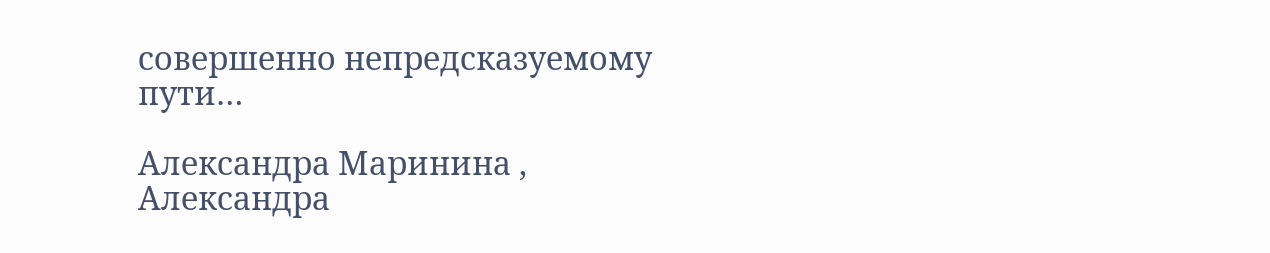совершенно непредсказуемому пути…

Александра Маринина , Александра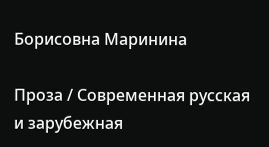Борисовна Маринина

Проза / Современная русская и зарубежная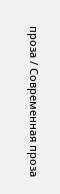проза / Современная проза